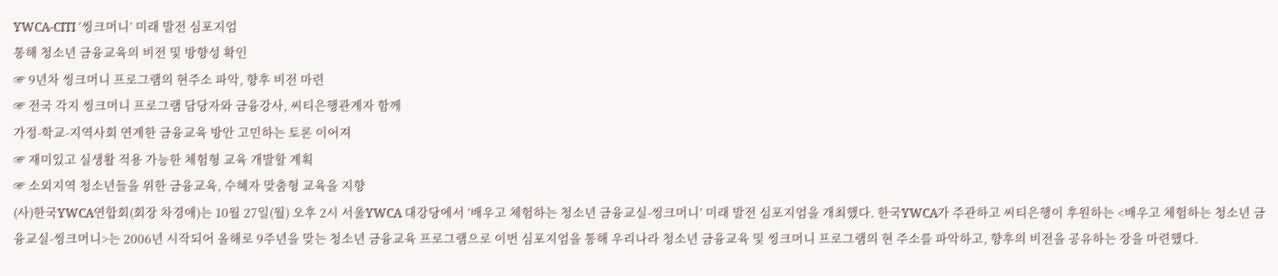YWCA-CITI ‘씽크머니’ 미래 발전 심포지엄
통해 청소년 금융교육의 비전 및 방향성 확인
☞ 9년차 씽크머니 프로그램의 현주소 파악, 향후 비전 마련
☞ 전국 각지 씽크머니 프로그램 담당자와 금융강사, 씨티은행관계자 함께
가정-학교-지역사회 연계한 금융교육 방안 고민하는 토론 이어져
☞ 재미있고 실생활 적용 가능한 체험형 교육 개발할 계획
☞ 소외지역 청소년들을 위한 금융교육, 수혜자 맞춤형 교육을 지향
(사)한국YWCA연합회(회장 차경애)는 10월 27일(월) 오후 2시 서울YWCA 대강당에서 ‘배우고 체험하는 청소년 금융교실-씽크머니’ 미래 발전 심포지엄을 개최했다. 한국YWCA가 주관하고 씨티은행이 후원하는 <배우고 체험하는 청소년 금융교실-씽크머니>는 2006년 시작되어 올해로 9주년을 맞는 청소년 금융교육 프로그램으로 이번 심포지엄을 통해 우리나라 청소년 금융교육 및 씽크머니 프로그램의 현 주소를 파악하고, 향후의 비전을 공유하는 장을 마련했다.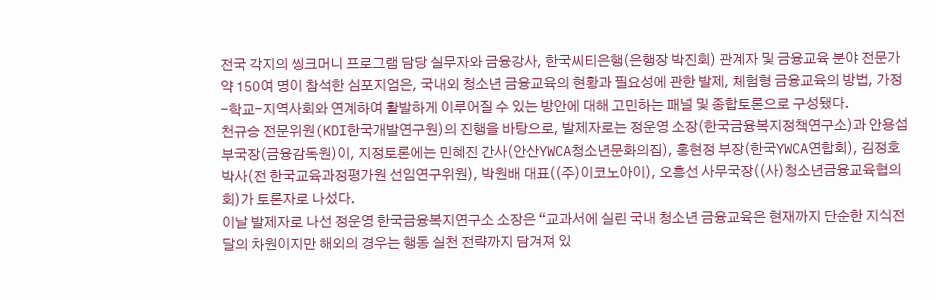전국 각지의 씽크머니 프로그램 담당 실무자와 금융강사, 한국씨티은행(은행장 박진회) 관계자 및 금융교육 분야 전문가 약 150여 명이 참석한 심포지엄은, 국내외 청소년 금융교육의 현황과 필요성에 관한 발제, 체험형 금융교육의 방법, 가정-학교-지역사회와 연계하여 활발하게 이루어질 수 있는 방안에 대해 고민하는 패널 및 종합토론으로 구성됐다.
천규승 전문위원(KDI한국개발연구원)의 진행을 바탕으로, 발제자로는 정운영 소장(한국금융복지정책연구소)과 안용섭 부국장(금융감독원)이, 지정토론에는 민혜진 간사(안산YWCA청소년문화의집), 홍현정 부장(한국YWCA연합회), 김정호 박사(전 한국교육과정평가원 선임연구위원), 박원배 대표((주)이코노아이), 오흥선 사무국장((사)청소년금융교육협의회)가 토론자로 나섰다.
이날 발제자로 나선 정운영 한국금융복지연구소 소장은 “교과서에 실린 국내 청소년 금융교육은 현재까지 단순한 지식전달의 차원이지만 해외의 경우는 행동 실천 전략까지 담겨져 있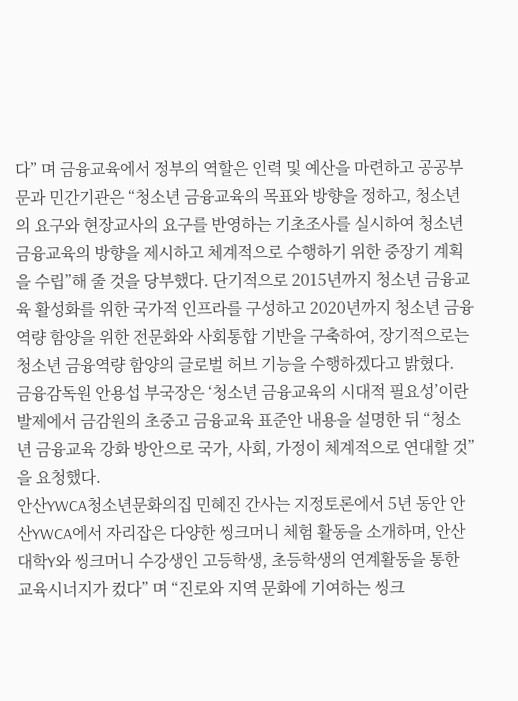다” 며 금융교육에서 정부의 역할은 인력 및 예산을 마련하고 공공부문과 민간기관은 “청소년 금융교육의 목표와 방향을 정하고, 청소년의 요구와 현장교사의 요구를 반영하는 기초조사를 실시하여 청소년 금융교육의 방향을 제시하고 체계적으로 수행하기 위한 중장기 계획을 수립”해 줄 것을 당부했다. 단기적으로 2015년까지 청소년 금융교육 활성화를 위한 국가적 인프라를 구성하고 2020년까지 청소년 금융역량 함양을 위한 전문화와 사회통합 기반을 구축하여, 장기적으로는 청소년 금융역량 함양의 글로벌 허브 기능을 수행하겠다고 밝혔다.
금융감독원 안용섭 부국장은 ‘청소년 금융교육의 시대적 필요성’이란 발제에서 금감원의 초중고 금융교육 표준안 내용을 설명한 뒤 “청소년 금융교육 강화 방안으로 국가, 사회, 가정이 체계적으로 연대할 것”을 요청했다.
안산YWCA청소년문화의집 민혜진 간사는 지정토론에서 5년 동안 안산YWCA에서 자리잡은 다양한 씽크머니 체험 활동을 소개하며, 안산 대학Y와 씽크머니 수강생인 고등학생, 초등학생의 연계활동을 통한 교육시너지가 컸다” 며 “진로와 지역 문화에 기여하는 씽크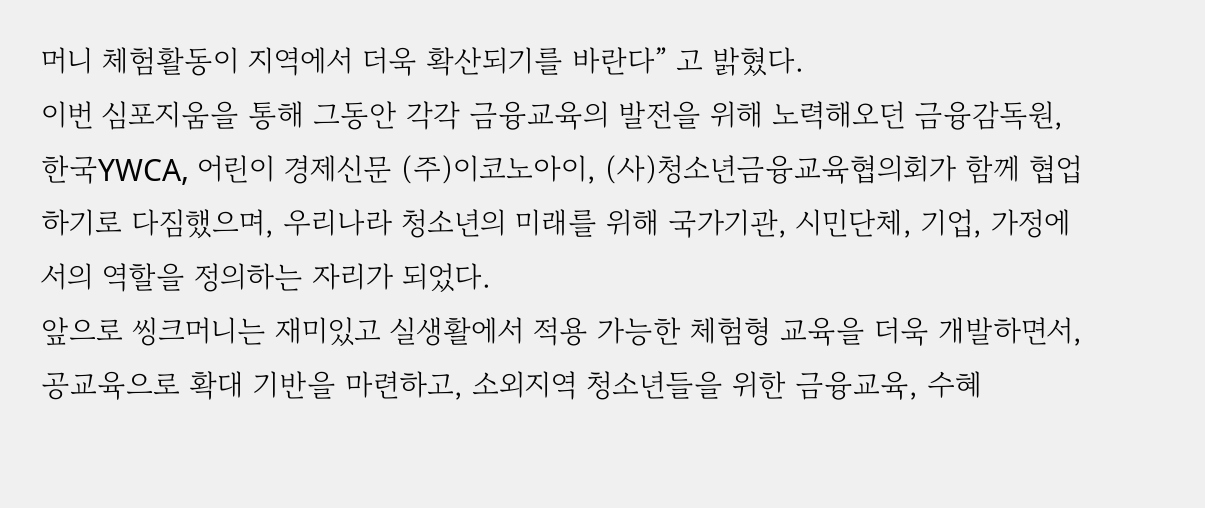머니 체험활동이 지역에서 더욱 확산되기를 바란다” 고 밝혔다.
이번 심포지움을 통해 그동안 각각 금융교육의 발전을 위해 노력해오던 금융감독원, 한국YWCA, 어린이 경제신문 (주)이코노아이, (사)청소년금융교육협의회가 함께 협업하기로 다짐했으며, 우리나라 청소년의 미래를 위해 국가기관, 시민단체, 기업, 가정에서의 역할을 정의하는 자리가 되었다.
앞으로 씽크머니는 재미있고 실생활에서 적용 가능한 체험형 교육을 더욱 개발하면서, 공교육으로 확대 기반을 마련하고, 소외지역 청소년들을 위한 금융교육, 수혜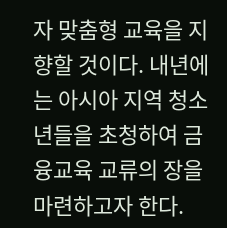자 맞춤형 교육을 지향할 것이다. 내년에는 아시아 지역 청소년들을 초청하여 금융교육 교류의 장을 마련하고자 한다.